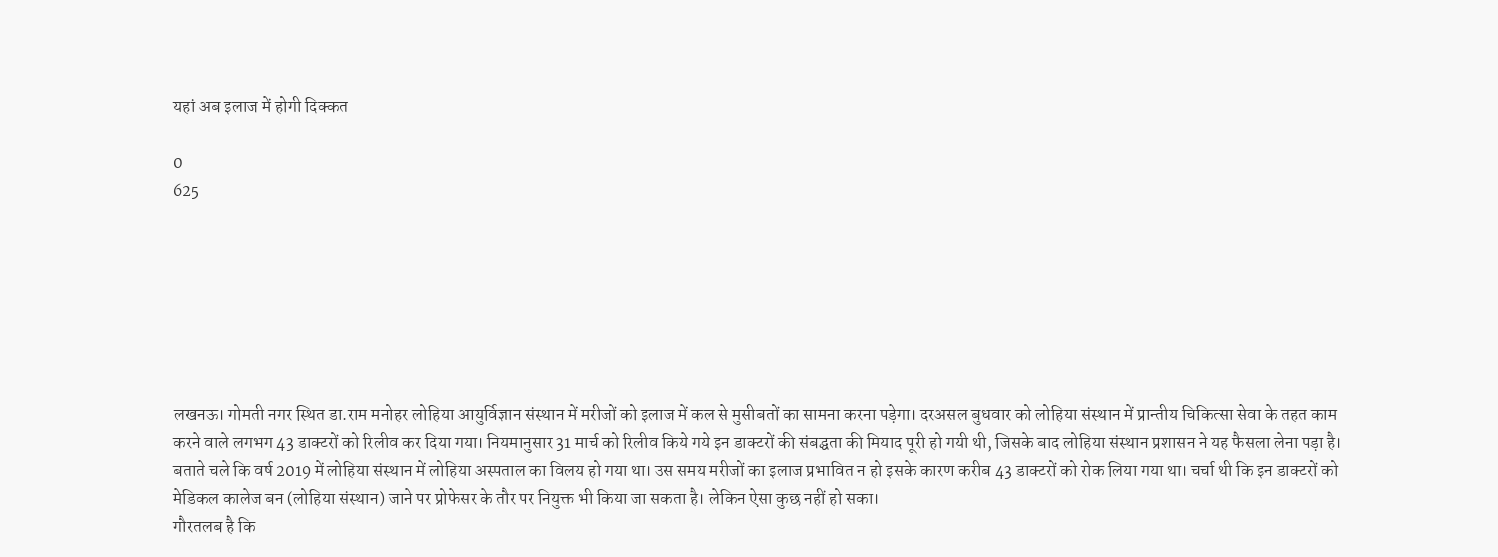यहां अब इलाज में होगी दिक्कत

0
625







लखनऊ। गोमती नगर स्थित डा.राम मनोहर लोहिया आयुर्विज्ञान संस्थान में मरीजों को इलाज में कल से मुसीबतों का सामना करना पड़ेगा। दरअसल बुधवार को लोहिया संस्थान में प्रान्तीय चिकित्सा सेवा के तहत काम करने वाले लगभग 43 डाक्टरों को रिलीव कर दिया गया। नियमानुसार 31 मार्च को रिलीव किये गये इन डाक्टरों की संबद्घता की मियाद पूरी हो गयी थी, जिसके बाद लोहिया संस्थान प्रशासन ने यह फैसला लेना पड़ा है।
बताते चले कि वर्ष 2019 में लोहिया संस्थान में लोहिया अस्पताल का विलय हो गया था। उस समय मरीजों का इलाज प्रभावित न हो इसके कारण करीब 43 डाक्टरों को रोक लिया गया था। चर्चा थी कि इन डाक्टरों को मेडिकल कालेज बन (लोहिया संस्थान) जाने पर प्रोफेसर के तौर पर नियुक्त भी किया जा सकता है। लेकिन ऐसा कुछ नहीं हो सका।
गौरतलब है कि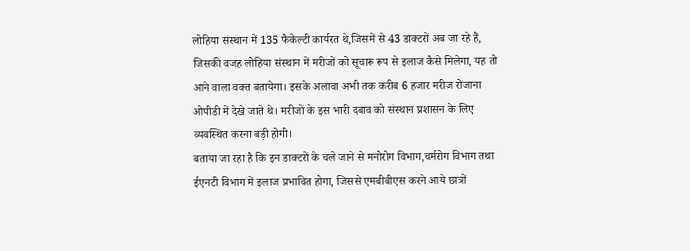लोहिया संस्थान में 135 फैकेल्टी कार्यरत थे,जिसमें से 43 डाक्टरों अब जा रहे हैं, जिसकी वजह लोहिया संस्थान में मरीजों को सूचारू रूप से इलाज कैसे मिलेगा, यह तो आने वाला वक्त बतायेगा। इसके अलावा अभी तक करीब 6 हजार मरीज रोजाना ओपीडी में देखे जाते थे। मरीजों के इस भारी दबाव को संस्थान प्रशासन के लिए व्यवस्थित करना बड़ी होगी।
बताया जा रहा है कि इन डाक्टरों के चले जाने से मनोरोग विभाग,चर्मरोग विभाग तथा ईएनटी विभाग में इलाज प्रभावित होगा, जिससे एमबीबीएस करने आये छात्रों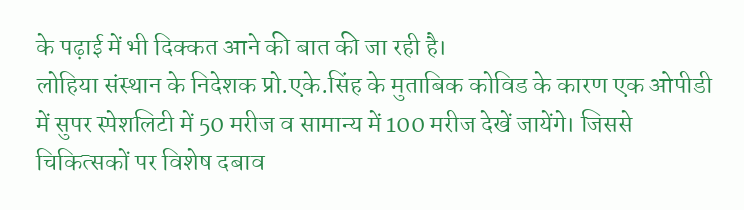के पढ़ाई में भी दिक्कत आने की बात की जा रही है।
लोहिया संस्थान के निदेशक प्रो.एके.सिंह के मुताबिक कोविड के कारण एक ओपीडी में सुपर स्पेशलिटी में 50 मरीज व सामान्य में 100 मरीज देखें जायेंगे। जिससे चिकित्सकों पर विशेष दबाव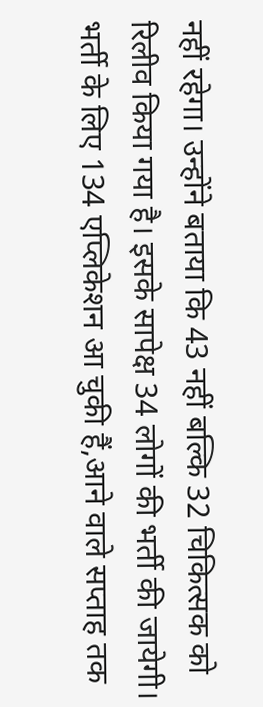नहीं रहेगा। उन्होंने बताया कि 43 नहीं बल्कि 32 चिकित्सक को रिलीव किया गया है। इसके सापेक्ष 34 लोगों की भर्ती की जायेगी। भर्ती के लिए 134 एप्लिकेशन आ चुकी हैं,आने वाले सप्ताह तक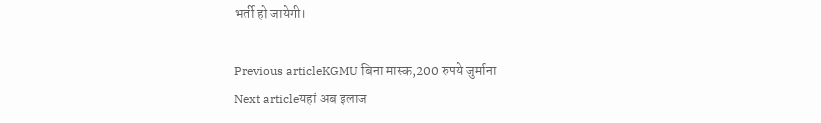भर्ती हो जायेगी।

Previous articleKGMU बिना मास्क,200 रुपये जुर्माना
Next articleयहां अब इलाज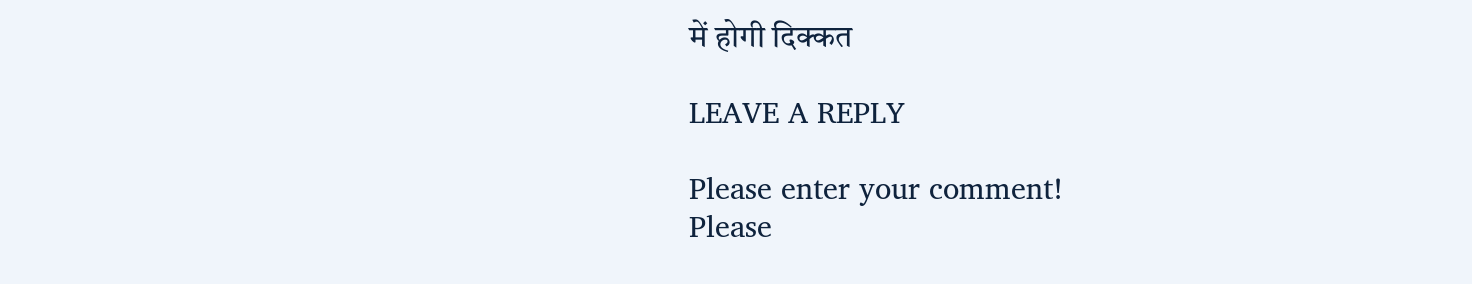में होगी दिक्कत

LEAVE A REPLY

Please enter your comment!
Please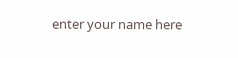enter your name here